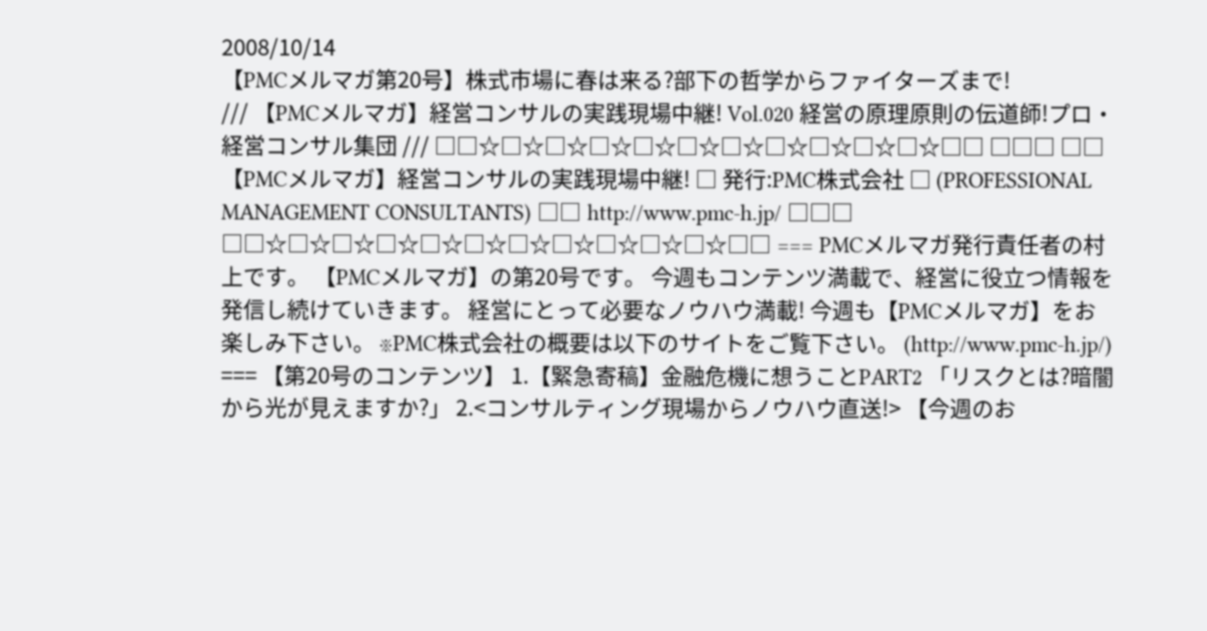2008/10/14
【PMCメルマガ第20号】株式市場に春は来る?部下の哲学からファイターズまで!
/// 【PMCメルマガ】経営コンサルの実践現場中継! Vol.020 経営の原理原則の伝道師!プロ・経営コンサル集団 /// □□☆□☆□☆□☆□☆□☆□☆□☆□☆□☆□☆□□ □□□ □□【PMCメルマガ】経営コンサルの実践現場中継! □ 発行:PMC株式会社 □ (PROFESSIONAL MANAGEMENT CONSULTANTS) □□ http://www.pmc-h.jp/ □□□ □□☆□☆□☆□☆□☆□☆□☆□☆□☆□☆□☆□□ === PMCメルマガ発行責任者の村上です。 【PMCメルマガ】の第20号です。 今週もコンテンツ満載で、経営に役立つ情報を 発信し続けていきます。 経営にとって必要なノウハウ満載! 今週も【PMCメルマガ】をお楽しみ下さい。 ※PMC株式会社の概要は以下のサイトをご覧下さい。 (http://www.pmc-h.jp/) === 【第20号のコンテンツ】 1.【緊急寄稿】金融危機に想うことPART2 「リスクとは?暗闇から光が見えますか?」 2.<コンサルティング現場からノウハウ直送!> 【今週のお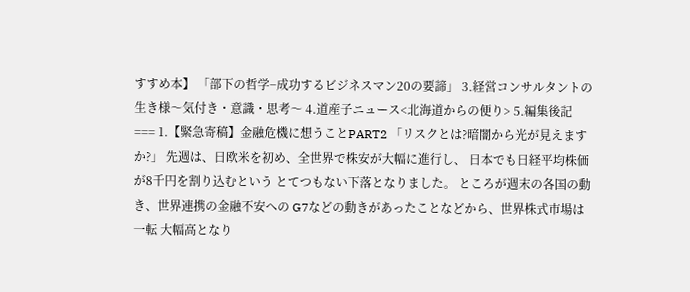すすめ本】 「部下の哲学−成功するビジネスマン20の要諦」 3.経営コンサルタントの生き様〜気付き・意識・思考〜 4.道産子ニュース<北海道からの便り> 5.編集後記 === 1.【緊急寄稿】金融危機に想うことPART2 「リスクとは?暗闇から光が見えますか?」 先週は、日欧米を初め、全世界で株安が大幅に進行し、 日本でも日経平均株価が8千円を割り込むという とてつもない下落となりました。 ところが週末の各国の動き、世界連携の金融不安への G7などの動きがあったことなどから、世界株式市場は一転 大幅高となり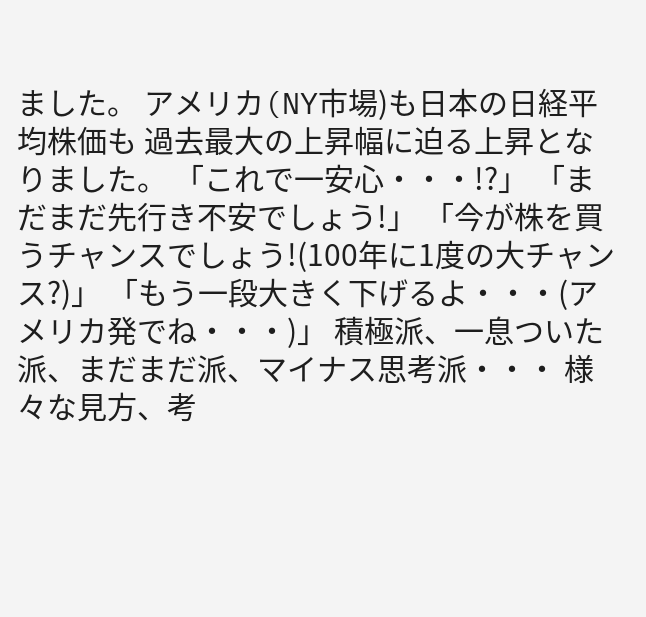ました。 アメリカ(NY市場)も日本の日経平均株価も 過去最大の上昇幅に迫る上昇となりました。 「これで一安心・・・!?」 「まだまだ先行き不安でしょう!」 「今が株を買うチャンスでしょう!(100年に1度の大チャンス?)」 「もう一段大きく下げるよ・・・(アメリカ発でね・・・)」 積極派、一息ついた派、まだまだ派、マイナス思考派・・・ 様々な見方、考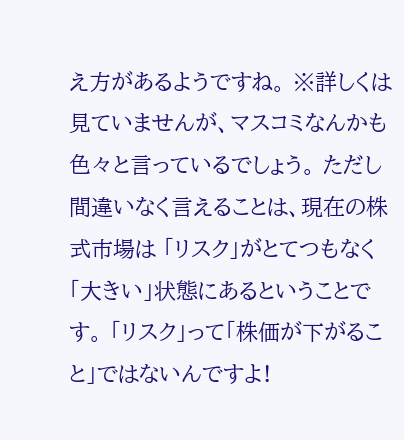え方があるようですね。 ※詳しくは見ていませんが、マスコミなんかも色々と言っているでしょう。 ただし間違いなく言えることは、現在の株式市場は 「リスク」がとてつもなく「大きい」状態にあるということです。 「リスク」って「株価が下がること」ではないんですよ!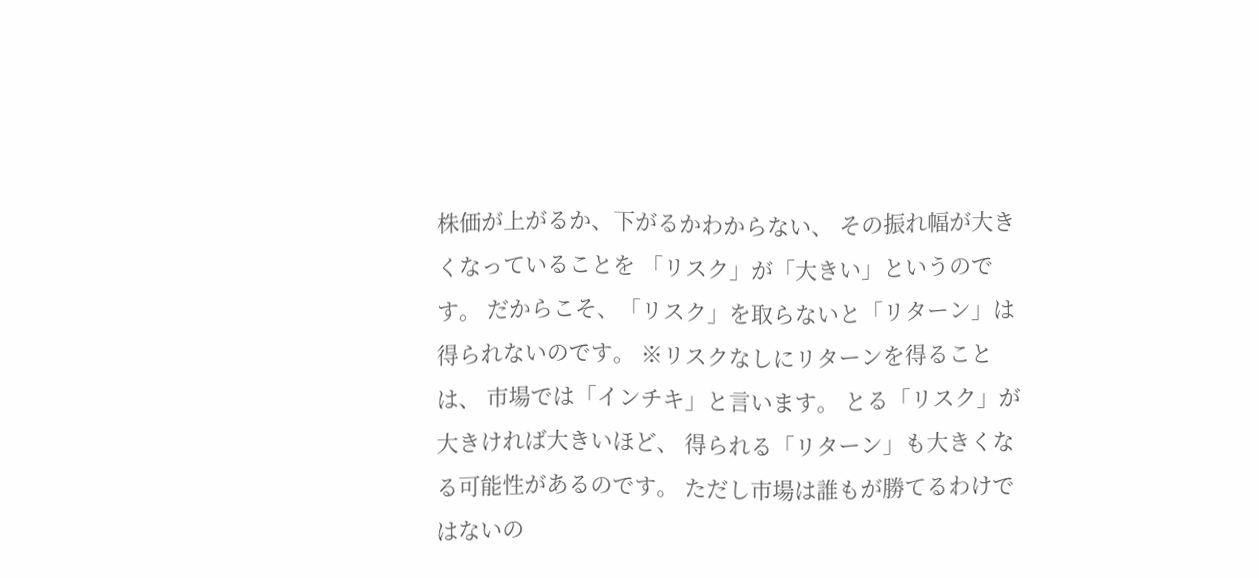株価が上がるか、下がるかわからない、 その振れ幅が大きくなっていることを 「リスク」が「大きい」というのです。 だからこそ、「リスク」を取らないと「リターン」は 得られないのです。 ※リスクなしにリターンを得ることは、 市場では「インチキ」と言います。 とる「リスク」が大きければ大きいほど、 得られる「リターン」も大きくなる可能性があるのです。 ただし市場は誰もが勝てるわけではないの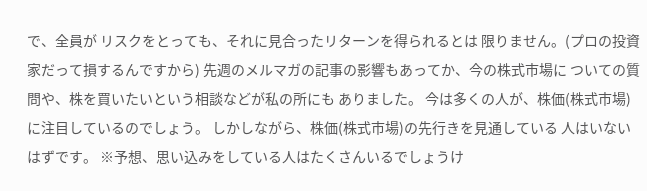で、全員が リスクをとっても、それに見合ったリターンを得られるとは 限りません。(プロの投資家だって損するんですから) 先週のメルマガの記事の影響もあってか、今の株式市場に ついての質問や、株を買いたいという相談などが私の所にも ありました。 今は多くの人が、株価(株式市場)に注目しているのでしょう。 しかしながら、株価(株式市場)の先行きを見通している 人はいないはずです。 ※予想、思い込みをしている人はたくさんいるでしょうけ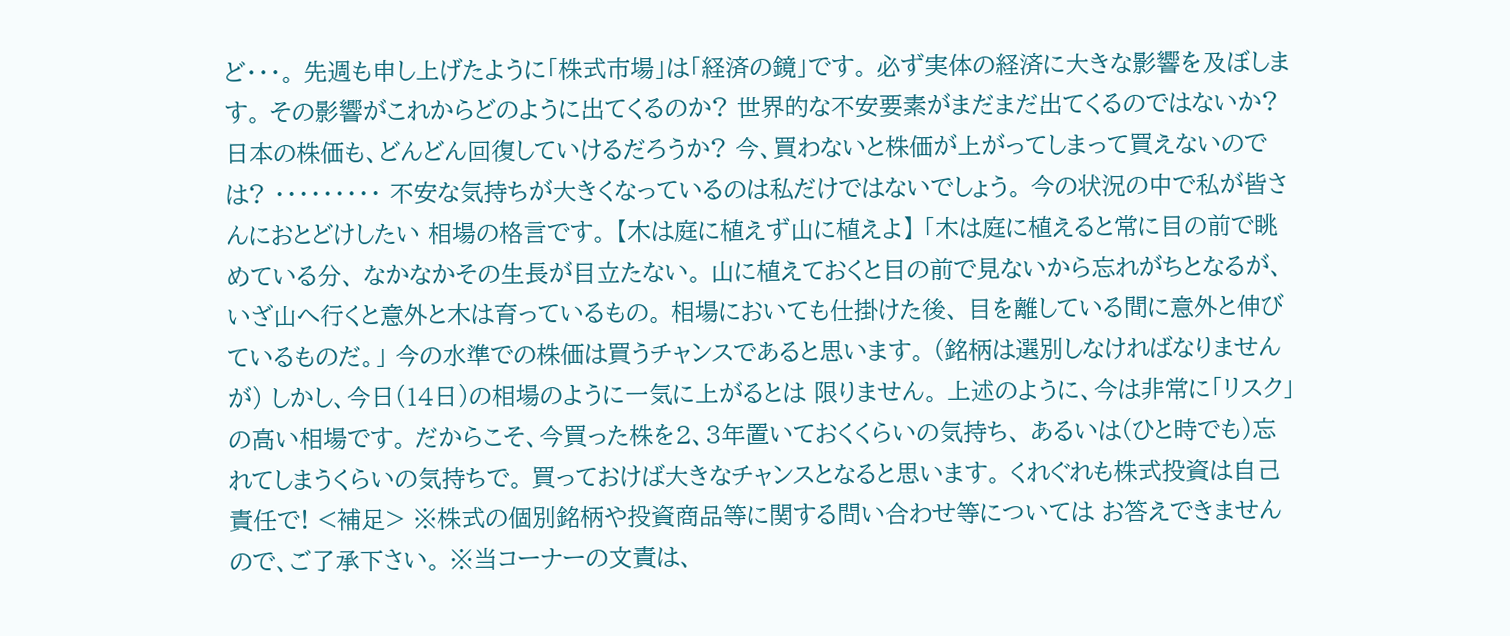ど・・・。 先週も申し上げたように「株式市場」は「経済の鏡」です。 必ず実体の経済に大きな影響を及ぼします。 その影響がこれからどのように出てくるのか? 世界的な不安要素がまだまだ出てくるのではないか? 日本の株価も、どんどん回復していけるだろうか? 今、買わないと株価が上がってしまって買えないのでは? ・・・・・・・・・ 不安な気持ちが大きくなっているのは私だけではないでしょう。 今の状況の中で私が皆さんにおとどけしたい 相場の格言です。 【木は庭に植えず山に植えよ】 「木は庭に植えると常に目の前で眺めている分、 なかなかその生長が目立たない。 山に植えておくと目の前で見ないから忘れがちとなるが、 いざ山へ行くと意外と木は育っているもの。 相場においても仕掛けた後、 目を離している間に意外と伸びているものだ。」 今の水準での株価は買うチャンスであると思います。 (銘柄は選別しなければなりませんが) しかし、今日(14日)の相場のように一気に上がるとは 限りません。 上述のように、今は非常に「リスク」の高い相場です。 だからこそ、今買った株を2、3年置いておくくらいの気持ち、 あるいは(ひと時でも)忘れてしまうくらいの気持ちで。 買っておけば大きなチャンスとなると思います。 くれぐれも株式投資は自己責任で! <補足> ※株式の個別銘柄や投資商品等に関する問い合わせ等については お答えできませんので、ご了承下さい。 ※当コーナーの文責は、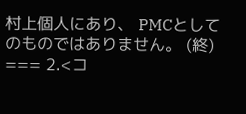村上個人にあり、 PMCとしてのものではありません。 (終) === 2.<コ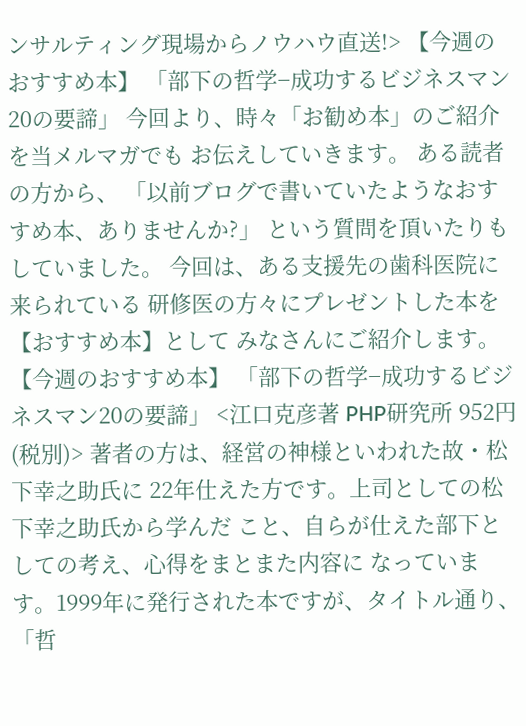ンサルティング現場からノウハウ直送!> 【今週のおすすめ本】 「部下の哲学−成功するビジネスマン20の要諦」 今回より、時々「お勧め本」のご紹介を当メルマガでも お伝えしていきます。 ある読者の方から、 「以前ブログで書いていたようなおすすめ本、ありませんか?」 という質問を頂いたりもしていました。 今回は、ある支援先の歯科医院に来られている 研修医の方々にプレゼントした本を【おすすめ本】として みなさんにご紹介します。 【今週のおすすめ本】 「部下の哲学−成功するビジネスマン20の要諦」 <江口克彦著 PHP研究所 952円(税別)> 著者の方は、経営の神様といわれた故・松下幸之助氏に 22年仕えた方です。上司としての松下幸之助氏から学んだ こと、自らが仕えた部下としての考え、心得をまとまた内容に なっています。1999年に発行された本ですが、タイトル通り、 「哲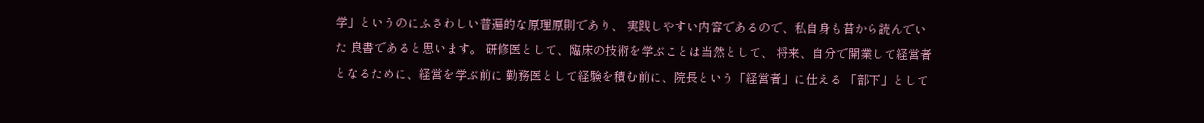学」というのにふさわしい普遍的な原理原則であり、 実践しやすい内容であるので、私自身も昔から読んでいた 良書であると思います。 研修医として、臨床の技術を学ぶことは当然として、 将来、自分で開業して経営者となるために、経営を学ぶ前に 勤務医として経験を積む前に、院長という「経営者」に仕える 「部下」として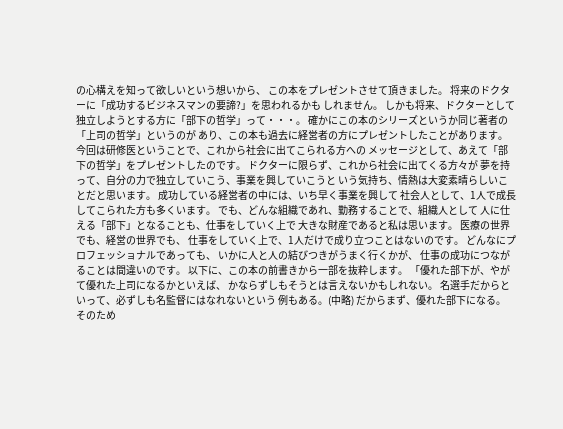の心構えを知って欲しいという想いから、 この本をプレゼントさせて頂きました。 将来のドクターに「成功するビジネスマンの要諦?」を思われるかも しれません。 しかも将来、ドクターとして独立しようとする方に「部下の哲学」って・・・。 確かにこの本のシリーズというか同じ著者の「上司の哲学」というのが あり、この本も過去に経営者の方にプレゼントしたことがあります。 今回は研修医ということで、これから社会に出てこられる方への メッセージとして、あえて「部下の哲学」をプレゼントしたのです。 ドクターに限らず、これから社会に出てくる方々が 夢を持って、自分の力で独立していこう、事業を興していこうと いう気持ち、情熱は大変素晴らしいことだと思います。 成功している経営者の中には、いち早く事業を興して 社会人として、1人で成長してこられた方も多くいます。 でも、どんな組織であれ、勤務することで、組織人として 人に仕える「部下」となることも、仕事をしていく上で 大きな財産であると私は思います。 医療の世界でも、経営の世界でも、 仕事をしていく上で、1人だけで成り立つことはないのです。 どんなにプロフェッショナルであっても、 いかに人と人の結びつきがうまく行くかが、 仕事の成功につながることは間違いのです。 以下に、この本の前書きから一部を抜粋します。 「優れた部下が、やがて優れた上司になるかといえば、 かならずしもそうとは言えないかもしれない。 名選手だからといって、必ずしも名監督にはなれないという 例もある。(中略) だからまず、優れた部下になる。 そのため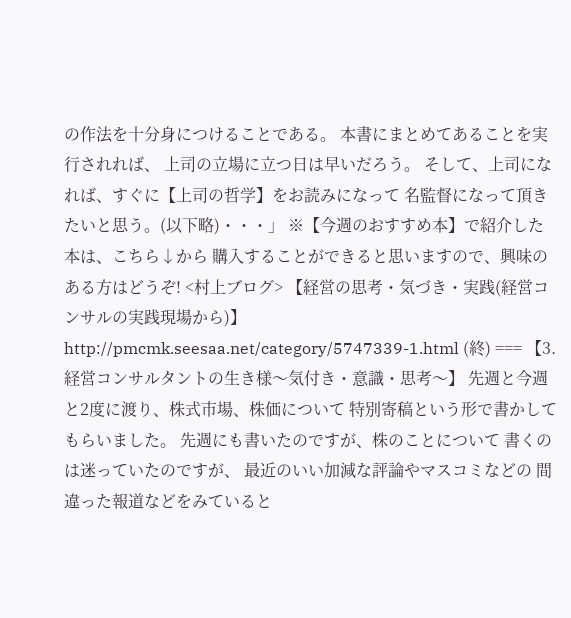の作法を十分身につけることである。 本書にまとめてあることを実行されれば、 上司の立場に立つ日は早いだろう。 そして、上司になれば、すぐに【上司の哲学】をお読みになって 名監督になって頂きたいと思う。(以下略)・・・」 ※【今週のおすすめ本】で紹介した本は、こちら↓から 購入することができると思いますので、興味のある方はどうぞ! <村上ブログ> 【経営の思考・気づき・実践(経営コンサルの実践現場から)】 http://pmcmk.seesaa.net/category/5747339-1.html (終) === 【3.経営コンサルタントの生き様〜気付き・意識・思考〜】 先週と今週と2度に渡り、株式市場、株価について 特別寄稿という形で書かしてもらいました。 先週にも書いたのですが、株のことについて 書くのは迷っていたのですが、 最近のいい加減な評論やマスコミなどの 間違った報道などをみていると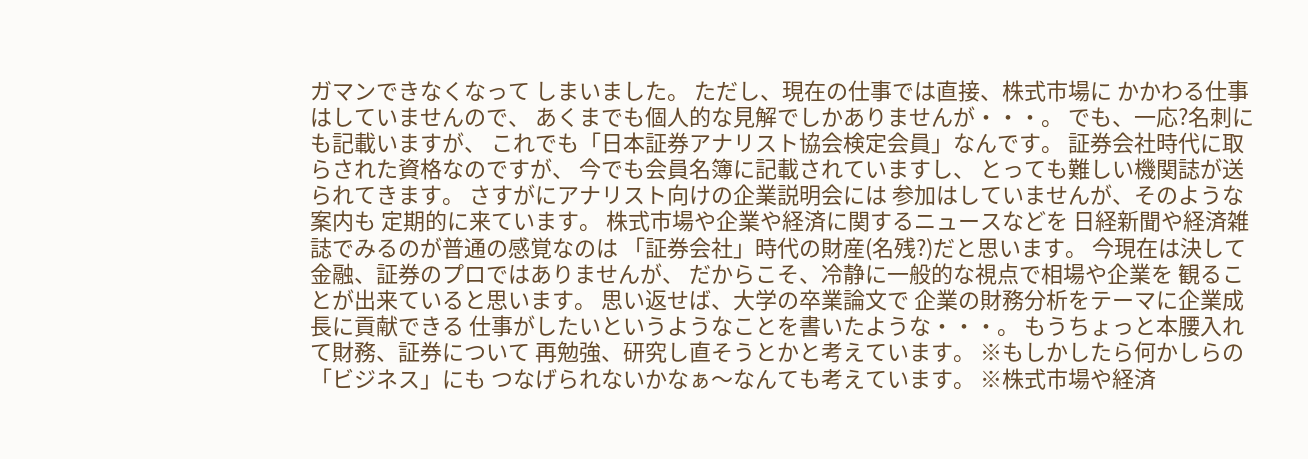ガマンできなくなって しまいました。 ただし、現在の仕事では直接、株式市場に かかわる仕事はしていませんので、 あくまでも個人的な見解でしかありませんが・・・。 でも、一応?名刺にも記載いますが、 これでも「日本証券アナリスト協会検定会員」なんです。 証券会社時代に取らされた資格なのですが、 今でも会員名簿に記載されていますし、 とっても難しい機関誌が送られてきます。 さすがにアナリスト向けの企業説明会には 参加はしていませんが、そのような案内も 定期的に来ています。 株式市場や企業や経済に関するニュースなどを 日経新聞や経済雑誌でみるのが普通の感覚なのは 「証券会社」時代の財産(名残?)だと思います。 今現在は決して金融、証券のプロではありませんが、 だからこそ、冷静に一般的な視点で相場や企業を 観ることが出来ていると思います。 思い返せば、大学の卒業論文で 企業の財務分析をテーマに企業成長に貢献できる 仕事がしたいというようなことを書いたような・・・。 もうちょっと本腰入れて財務、証券について 再勉強、研究し直そうとかと考えています。 ※もしかしたら何かしらの「ビジネス」にも つなげられないかなぁ〜なんても考えています。 ※株式市場や経済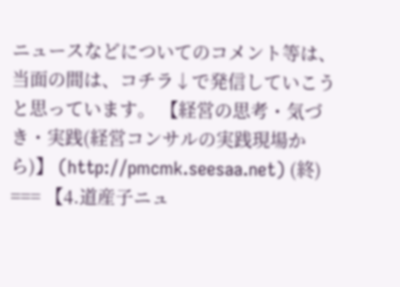ニュースなどについてのコメント等は、 当面の間は、コチラ↓で発信していこうと思っています。 【経営の思考・気づき・実践(経営コンサルの実践現場から)】 (http://pmcmk.seesaa.net) (終) === 【4.道産子ニュ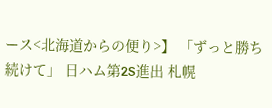ース<北海道からの便り>】 「ずっと勝ち続けて」 日ハム第2S進出 札幌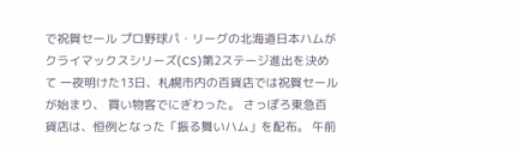で祝賀セール プロ野球パ・リーグの北海道日本ハムが クライマックスシリーズ(CS)第2ステージ進出を決めて 一夜明けた13日、札幌市内の百貨店では祝賀セールが始まり、 買い物客でにぎわった。 さっぽろ東急百貨店は、恒例となった「振る舞いハム」を配布。 午前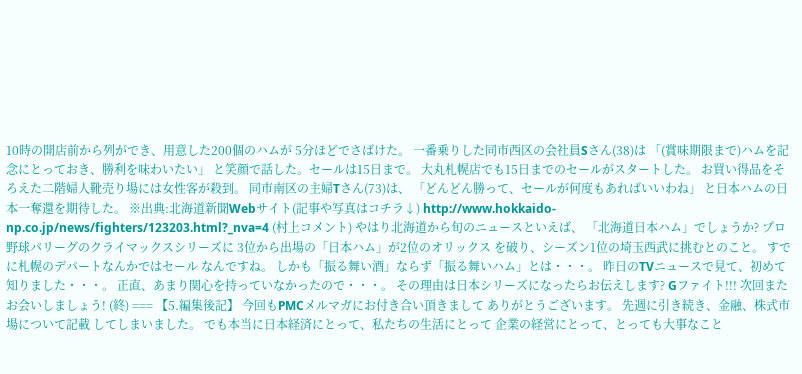10時の開店前から列ができ、用意した200個のハムが 5分ほどでさばけた。 一番乗りした同市西区の会社員Sさん(38)は 「(賞味期限まで)ハムを記念にとっておき、勝利を味わいたい」 と笑顔で話した。セールは15日まで。 大丸札幌店でも15日までのセールがスタートした。 お買い得品をそろえた二階婦人靴売り場には女性客が殺到。 同市南区の主婦Tさん(73)は、 「どんどん勝って、セールが何度もあればいいわね」 と日本ハムの日本一奪還を期待した。 ※出典:北海道新聞Webサイト(記事や写真はコチラ↓) http://www.hokkaido-np.co.jp/news/fighters/123203.html?_nva=4 (村上コメント) やはり北海道から旬のニュースといえば、 「北海道日本ハム」でしょうか? プロ野球パリーグのクライマックスシリーズに 3位から出場の「日本ハム」が2位のオリックス を破り、シーズン1位の埼玉西武に挑むとのこと。 すでに札幌のデパートなんかではセール なんですね。 しかも「振る舞い酒」ならず「振る舞いハム」とは・・・。 昨日のTVニュースで見て、初めて知りました・・・。 正直、あまり関心を持っていなかったので・・・。 その理由は日本シリーズになったらお伝えします? Gファイト!!! 次回またお会いしましょう! (終) === 【5.編集後記】 今回もPMCメルマガにお付き合い頂きまして ありがとうございます。 先週に引き続き、金融、株式市場について記載 してしまいました。 でも本当に日本経済にとって、私たちの生活にとって 企業の経営にとって、とっても大事なこと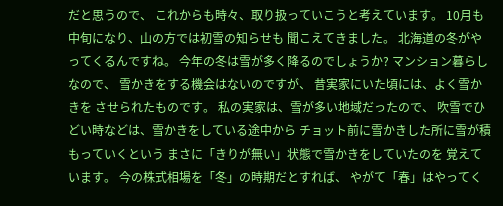だと思うので、 これからも時々、取り扱っていこうと考えています。 10月も中旬になり、山の方では初雪の知らせも 聞こえてきました。 北海道の冬がやってくるんですね。 今年の冬は雪が多く降るのでしょうか? マンション暮らしなので、 雪かきをする機会はないのですが、 昔実家にいた頃には、よく雪かきを させられたものです。 私の実家は、雪が多い地域だったので、 吹雪でひどい時などは、雪かきをしている途中から チョット前に雪かきした所に雪が積もっていくという まさに「きりが無い」状態で雪かきをしていたのを 覚えています。 今の株式相場を「冬」の時期だとすれば、 やがて「春」はやってく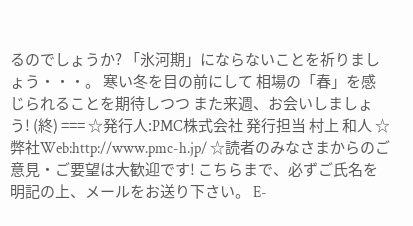るのでしょうか? 「氷河期」にならないことを祈りましょう・・・。 寒い冬を目の前にして 相場の「春」を感じられることを期待しつつ また来週、お会いしましょう! (終) === ☆発行人:PMC株式会社 発行担当 村上 和人 ☆弊社Web:http://www.pmc-h.jp/ ☆読者のみなさまからのご意見・ご要望は大歓迎です! こちらまで、必ずご氏名を明記の上、メールをお送り下さい。 E-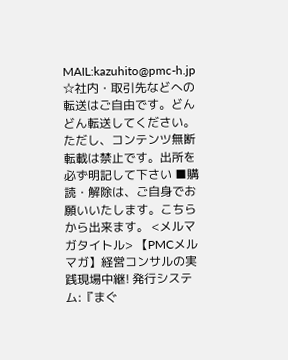MAIL:kazuhito@pmc-h.jp ☆社内・取引先などへの転送はご自由です。どんどん転送してください。 ただし、コンテンツ無断転載は禁止です。出所を必ず明記して下さい ■購読・解除は、ご自身でお願いいたします。こちらから出来ます。 <メルマガタイトル> 【PMCメルマガ】経営コンサルの実践現場中継! 発行システム:『まぐ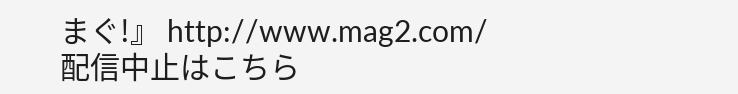まぐ!』 http://www.mag2.com/ 配信中止はこちら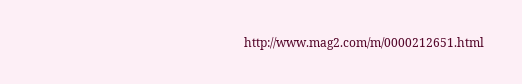http://www.mag2.com/m/0000212651.html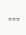===